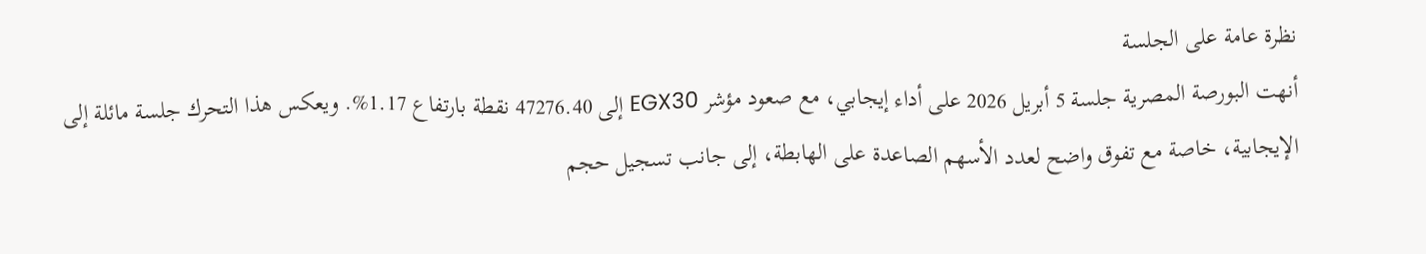نظرة عامة على الجلسة
أنهت البورصة المصرية جلسة 5 أبريل 2026 على أداء إيجابي، مع صعود مؤشر EGX30 إلى 47276.40 نقطة بارتفاع 1.17%. ويعكس هذا التحرك جلسة مائلة إلى الإيجابية، خاصة مع تفوق واضح لعدد الأسهم الصاعدة على الهابطة، إلى جانب تسجيل حجم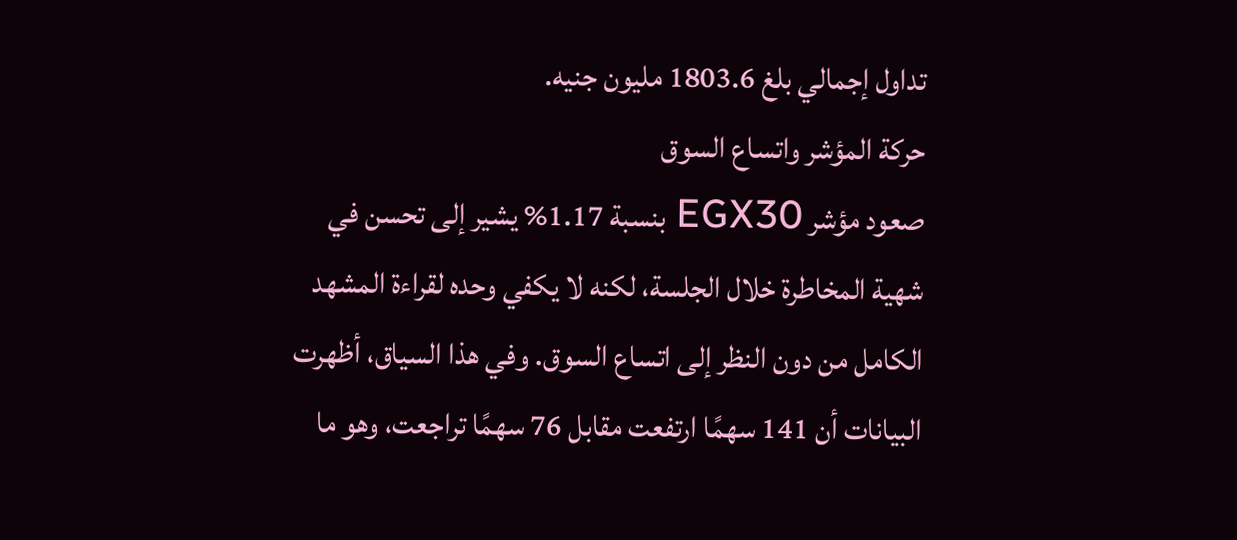تداول إجمالي بلغ 1803.6 مليون جنيه.
حركة المؤشر واتساع السوق
صعود مؤشر EGX30 بنسبة 1.17% يشير إلى تحسن في شهية المخاطرة خلال الجلسة، لكنه لا يكفي وحده لقراءة المشهد الكامل من دون النظر إلى اتساع السوق. وفي هذا السياق، أظهرت البيانات أن 141 سهمًا ارتفعت مقابل 76 سهمًا تراجعت، وهو ما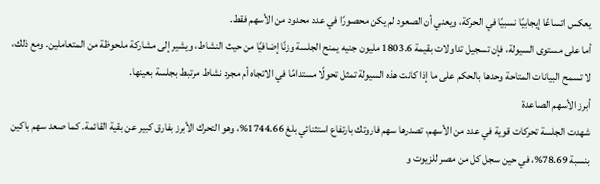يعكس اتساعًا إيجابيًا نسبيًا في الحركة، ويعني أن الصعود لم يكن محصورًا في عدد محدود من الأسهم فقط.
أما على مستوى السيولة، فإن تسجيل تداولات بقيمة 1803.6 مليون جنيه يمنح الجلسة وزنًا إضافيًا من حيث النشاط، ويشير إلى مشاركة ملحوظة من المتعاملين. ومع ذلك، لا تسمح البيانات المتاحة وحدها بالحكم على ما إذا كانت هذه السيولة تمثل تحولًا مستدامًا في الاتجاه أم مجرد نشاط مرتبط بجلسة بعينها.
أبرز الأسهم الصاعدة
شهدت الجلسة تحركات قوية في عدد من الأسهم، تصدرها سهم فاروتك بارتفاع استثنائي بلغ 1744.66%، وهو التحرك الأبرز بفارق كبير عن بقية القائمة. كما صعد سهم باكين بنسبة 78.69%، في حين سجل كل من مصر للزيوت و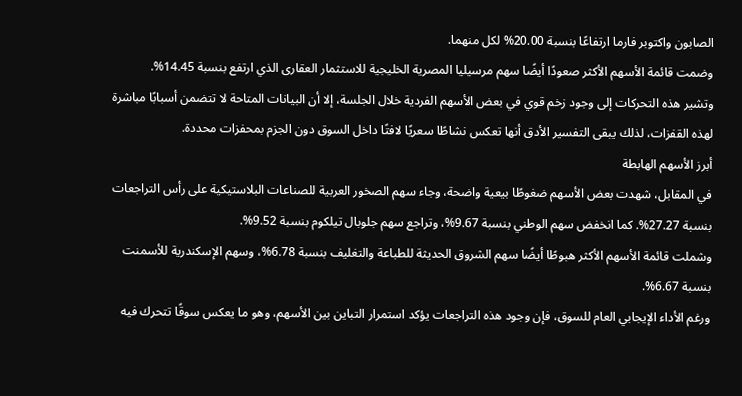الصابون واكتوبر فارما ارتفاعًا بنسبة 20.00% لكل منهما.
وضمت قائمة الأسهم الأكثر صعودًا أيضًا سهم مرسيليا المصرية الخليجية للاستثمار العقارى الذي ارتفع بنسبة 14.45%.
وتشير هذه التحركات إلى وجود زخم قوي في بعض الأسهم الفردية خلال الجلسة، إلا أن البيانات المتاحة لا تتضمن أسبابًا مباشرة لهذه القفزات، لذلك يبقى التفسير الأدق أنها تعكس نشاطًا سعريًا لافتًا داخل السوق دون الجزم بمحفزات محددة.
أبرز الأسهم الهابطة
في المقابل، شهدت بعض الأسهم ضغوطًا بيعية واضحة، وجاء سهم الصخور العربية للصناعات البلاستيكية على رأس التراجعات بنسبة 27.27%. كما انخفض سهم الوطني بنسبة 9.67%، وتراجع سهم جلوبال تيلكوم بنسبة 9.52%.
وشملت قائمة الأسهم الأكثر هبوطًا أيضًا سهم الشروق الحديثة للطباعة والتغليف بنسبة 6.78%، وسهم الإسكندرية للأسمنت بنسبة 6.67%.
ورغم الأداء الإيجابي العام للسوق، فإن وجود هذه التراجعات يؤكد استمرار التباين بين الأسهم، وهو ما يعكس سوقًا تتحرك فيه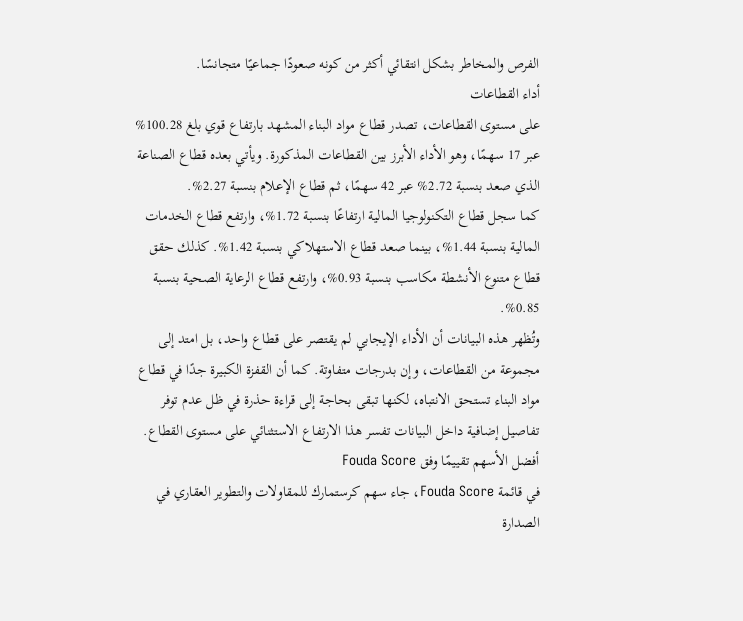الفرص والمخاطر بشكل انتقائي أكثر من كونه صعودًا جماعيًا متجانسًا.
أداء القطاعات
على مستوى القطاعات، تصدر قطاع مواد البناء المشهد بارتفاع قوي بلغ 100.28% عبر 17 سهمًا، وهو الأداء الأبرز بين القطاعات المذكورة. ويأتي بعده قطاع الصناعة الذي صعد بنسبة 2.72% عبر 42 سهمًا، ثم قطاع الإعلام بنسبة 2.27%.
كما سجل قطاع التكنولوجيا المالية ارتفاعًا بنسبة 1.72%، وارتفع قطاع الخدمات المالية بنسبة 1.44%، بينما صعد قطاع الاستهلاكي بنسبة 1.42%. كذلك حقق قطاع متنوع الأنشطة مكاسب بنسبة 0.93%، وارتفع قطاع الرعاية الصحية بنسبة 0.85%.
وتُظهر هذه البيانات أن الأداء الإيجابي لم يقتصر على قطاع واحد، بل امتد إلى مجموعة من القطاعات، وإن بدرجات متفاوتة. كما أن القفزة الكبيرة جدًا في قطاع مواد البناء تستحق الانتباه، لكنها تبقى بحاجة إلى قراءة حذرة في ظل عدم توفر تفاصيل إضافية داخل البيانات تفسر هذا الارتفاع الاستثنائي على مستوى القطاع.
أفضل الأسهم تقييمًا وفق Fouda Score
في قائمة Fouda Score، جاء سهم كرستمارك للمقاولات والتطوير العقاري في الصدارة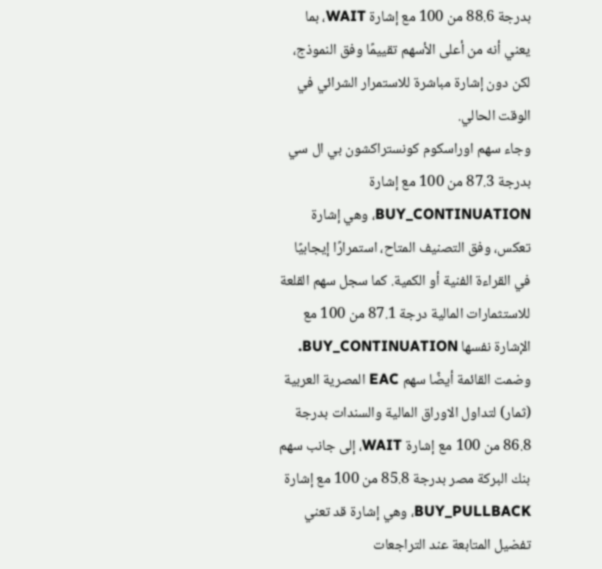بدرجة 88.6 من 100 مع إشارة WAIT، بما يعني أنه من أعلى الأسهم تقييمًا وفق النموذج، لكن دون إشارة مباشرة للاستمرار الشرائي في الوقت الحالي.
وجاء سهم اوراسكوم كونستراكشون بي ال سي بدرجة 87.3 من 100 مع إشارة BUY_CONTINUATION، وهي إشارة تعكس، وفق التصنيف المتاح، استمرارًا إيجابيًا في القراءة الفنية أو الكمية. كما سجل سهم القلعة للاستثمارات المالية درجة 87.1 من 100 مع الإشارة نفسها BUY_CONTINUATION.
وضمت القائمة أيضًا سهم EAC المصرية العربية (ثمار) لتداول الاوراق المالية والسندات بدرجة 86.8 من 100 مع إشارة WAIT، إلى جانب سهم بنك البركة مصر بدرجة 85.8 من 100 مع إشارة BUY_PULLBACK، وهي إشارة قد تعني تفضيل المتابعة عند التراجعات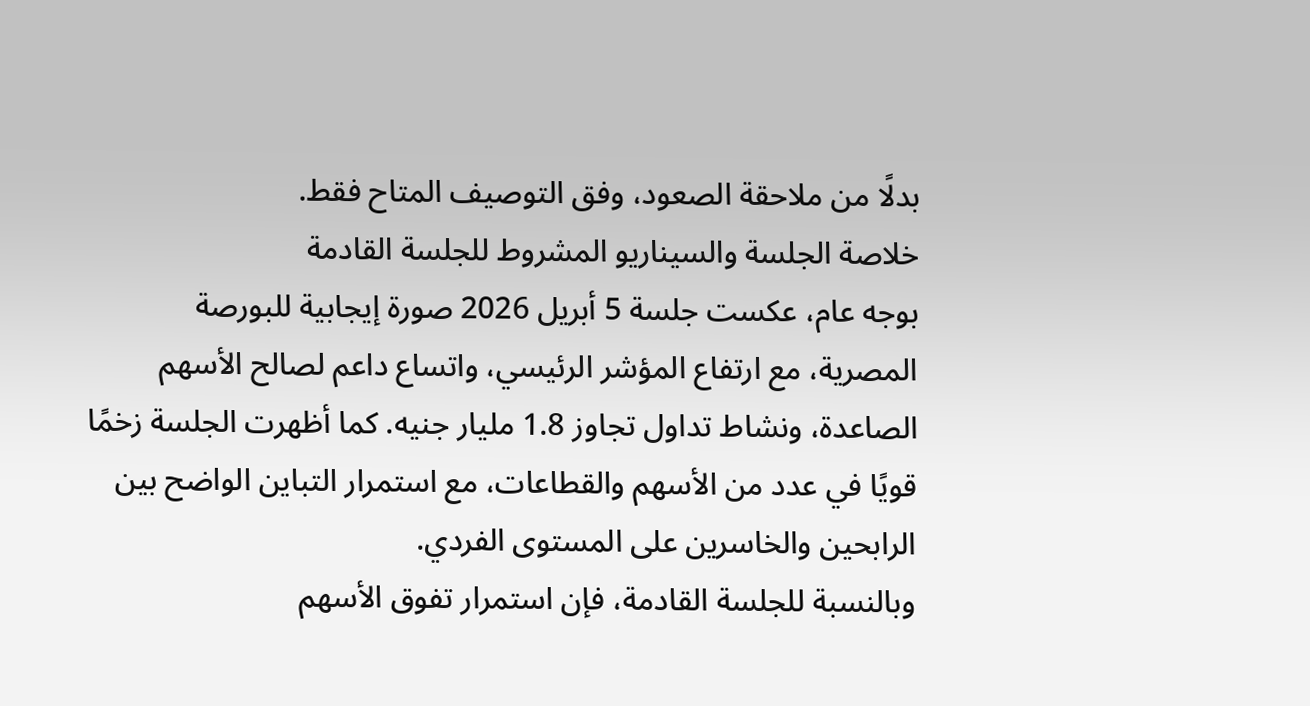بدلًا من ملاحقة الصعود، وفق التوصيف المتاح فقط.
خلاصة الجلسة والسيناريو المشروط للجلسة القادمة
بوجه عام، عكست جلسة 5 أبريل 2026 صورة إيجابية للبورصة المصرية، مع ارتفاع المؤشر الرئيسي، واتساع داعم لصالح الأسهم الصاعدة، ونشاط تداول تجاوز 1.8 مليار جنيه. كما أظهرت الجلسة زخمًا قويًا في عدد من الأسهم والقطاعات، مع استمرار التباين الواضح بين الرابحين والخاسرين على المستوى الفردي.
وبالنسبة للجلسة القادمة، فإن استمرار تفوق الأسهم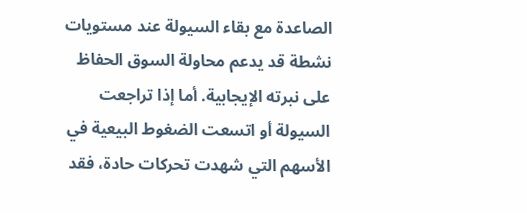الصاعدة مع بقاء السيولة عند مستويات نشطة قد يدعم محاولة السوق الحفاظ على نبرته الإيجابية. أما إذا تراجعت السيولة أو اتسعت الضغوط البيعية في الأسهم التي شهدت تحركات حادة، فقد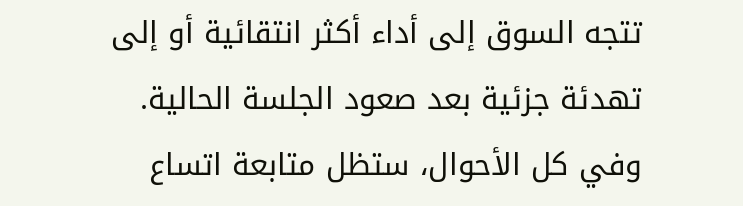تتجه السوق إلى أداء أكثر انتقائية أو إلى تهدئة جزئية بعد صعود الجلسة الحالية. وفي كل الأحوال، ستظل متابعة اتساع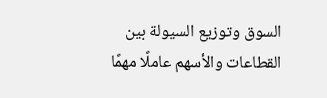السوق وتوزيع السيولة بين القطاعات والأسهم عاملًا مهمًا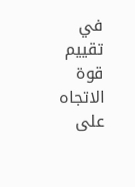في تقييم قوة الاتجاه على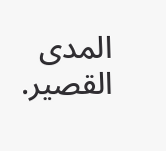المدى القصير.